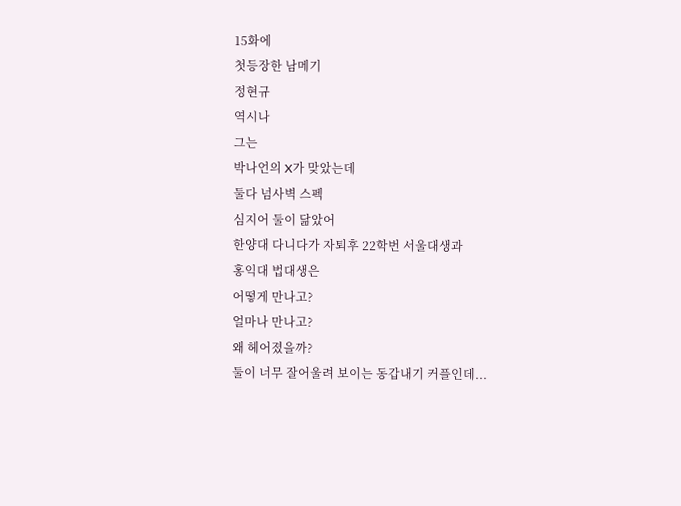15화에
첫등장한 남메기
정현규
역시나
그는
박나언의 X가 맞았는데
둘다 넘사벽 스펙
심지어 둘이 닮았어
한양대 다니다가 자퇴후 22학번 서울대생과
홍익대 법대생은
어떻게 만나고?
얼마나 만나고?
왜 헤어졌을까?
둘이 너무 잘어울려 보이는 동갑내기 커플인데...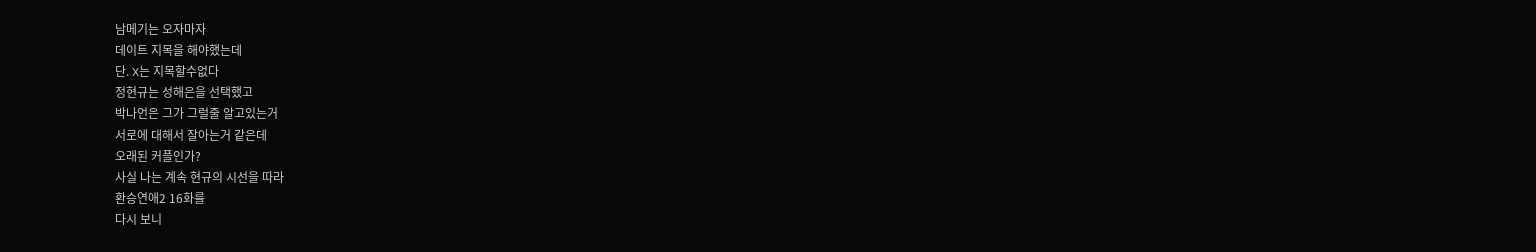남메기는 오자마자
데이트 지목을 해야했는데
단. X는 지목할수없다
정현규는 성해은을 선택했고
박나언은 그가 그럴줄 알고있는거
서로에 대해서 잘아는거 같은데
오래된 커플인가?
사실 나는 계속 현규의 시선을 따라
환승연애2 16화를
다시 보니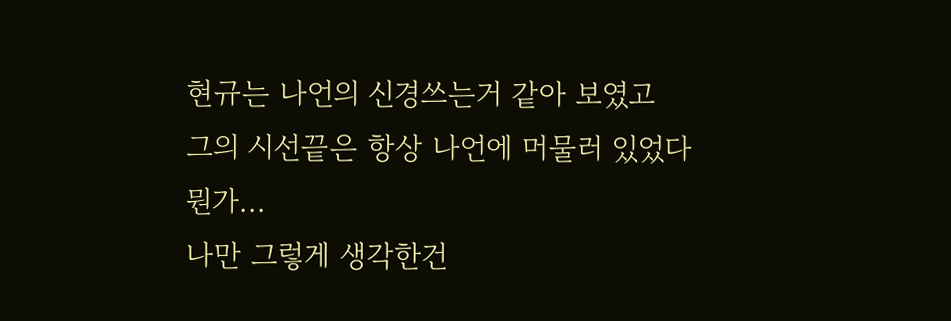현규는 나언의 신경쓰는거 같아 보였고
그의 시선끝은 항상 나언에 머물러 있었다
뭔가...
나만 그렇게 생각한건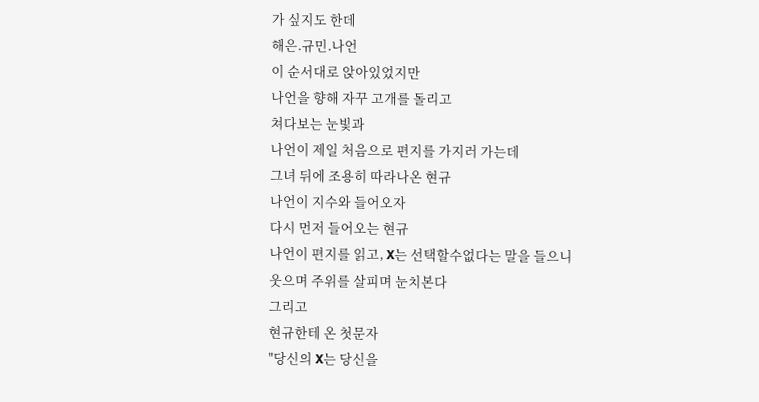가 싶지도 한데
해은.규민.나언
이 순서대로 앉아있었지만
나언을 향해 자꾸 고개를 돌리고
쳐다보는 눈빛과
나언이 제일 처음으로 편지를 가지러 가는데
그녀 뒤에 조용히 따라나온 현규
나언이 지수와 들어오자
다시 먼저 들어오는 현규
나언이 편지를 읽고, X는 선택할수없다는 말을 들으니
웃으며 주위를 살피며 눈치본다
그리고
현규한테 온 첫문자
"당신의 X는 당신을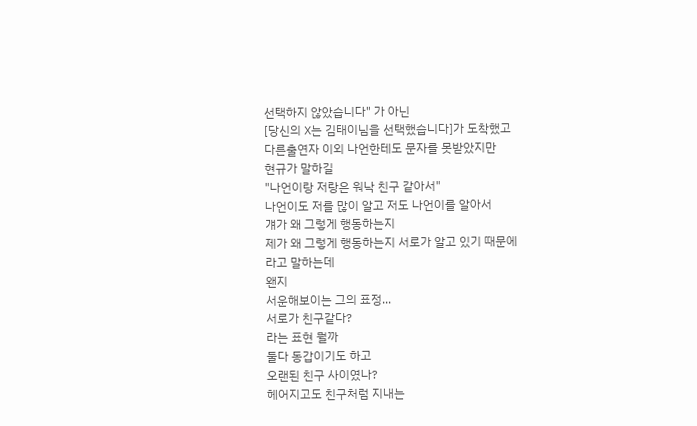선택하지 않았습니다" 가 아닌
[당신의 X는 김태이님을 선택했습니다]가 도착했고
다른출연자 이외 나언한테도 문자를 못받았지만
현규가 말하길
"나언이랑 저랑은 워낙 친구 같아서"
나언이도 저를 많이 알고 저도 나언이를 알아서
걔가 왜 그렇게 행동하는지
제가 왜 그렇게 행동하는지 서로가 알고 있기 때문에
라고 말하는데
왠지
서운해보이는 그의 표정...
서로가 친구같다?
라는 표현 뭘까
둘다 동갑이기도 하고
오랜된 친구 사이였나?
헤어지고도 친구처럼 지내는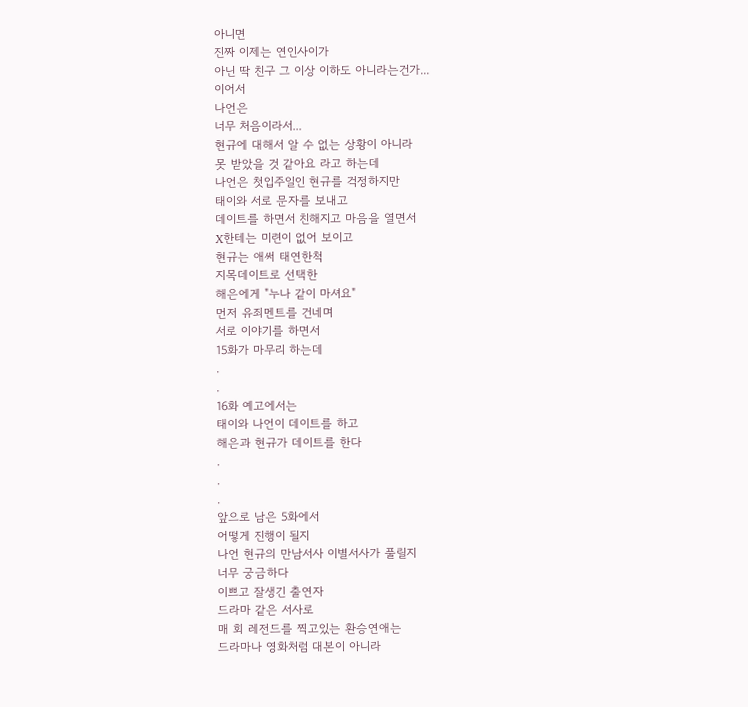아니면
진짜 이제는 연인사이가
아닌 딱 친구 그 이상 이하도 아니라는건가...
이어서
나언은
너무 처음이라서...
현규에 대해서 알 수 없는 상황이 아니라
못 받았을 것 같아요 라고 하는데
나언은 첫입주일인 현규를 걱정하지만
태이와 서로 문자를 보내고
데이트를 하면서 친해지고 마음을 열면서
X한테는 미련이 없어 보이고
현규는 애써 태연한척
지목데이트로 선택한
해은에게 "누나 같이 마셔요"
먼저 유죄멘트를 건네며
서로 이야기를 하면서
15화가 마무리 하는데
.
.
16화 예고에서는
태이와 나언이 데이트를 하고
해은과 현규가 데이트를 한다
.
.
.
앞으로 남은 5화에서
어떻게 진행이 될지
나언 현규의 만남서사 이별서사가 풀릴지
너무 궁금하다
이쁘고 잘생긴 출연자
드라마 같은 서사로
매 회 레전드를 찍고있는 환승연애는
드라마나 영화처럼 대본이 아니라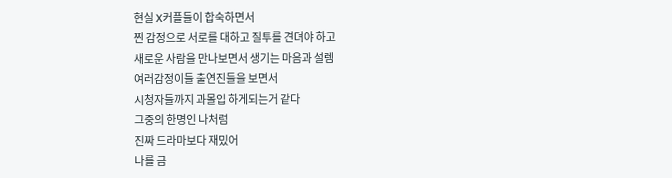현실 X커플들이 합숙하면서
찐 감정으로 서로를 대하고 질투를 견뎌야 하고
새로운 사람을 만나보면서 생기는 마음과 설렘
여러감정이들 출연진들을 보면서
시청자들까지 과몰입 하게되는거 같다
그중의 한명인 나처럼
진짜 드라마보다 재밌어
나를 금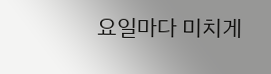요일마다 미치게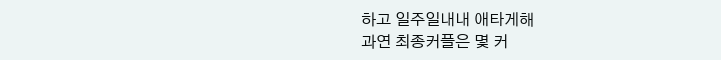하고 일주일내내 애타게해
과연 최종커플은 몇 커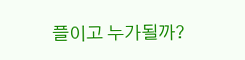플이고 누가될까?